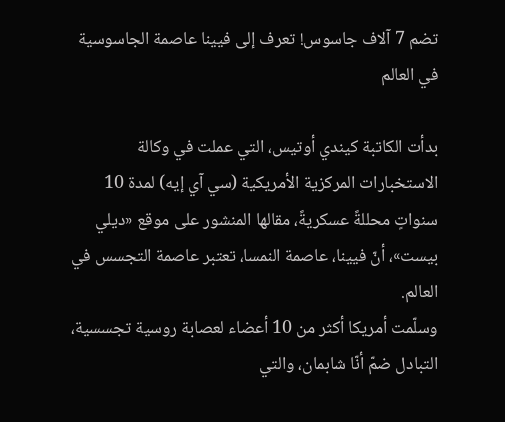تضم 7 آلاف جاسوس! تعرف إلى فيينا عاصمة الجاسوسية في العالم

بدأت الكاتبة كيندي أوتيس، التي عملت في وكالة الاستخبارات المركزية الأمريكية (سي آي إيه) لمدة 10 سنواتٍ محللةً عسكريةً، مقالها المنشور على موقع «ديلي بيست»، أنّ فيينا، عاصمة النمسا، تعتبر عاصمة التجسس في العالم.
وسلّمت أمريكا أكثر من 10 أعضاء لعصابة روسية تجسسية، التبادل ضمّ أنّا شابمان، والتي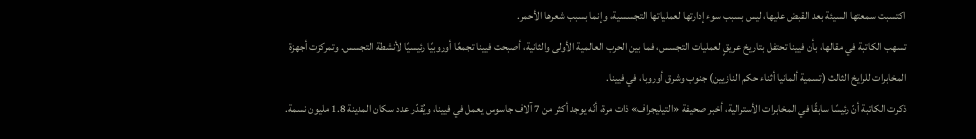اكتسبت سمعتها السيئة بعد القبض عليها، ليس بسبب سوء إدارتها لعملياتها التجسسية، وإنما بسبب شعرها الأحمر.
تسهب الكاتبة في مقالها، بأن فيينا تحتفل بتاريخ عريقٍ لعمليات التجسس، فما بين الحرب العالمية الأولى والثانية، أصبحت فيينا تجمعًا أوروبيًا رئيسيًا لأنشطة التجسس. وتمركزت أجهزة المخابرات للرايخ الثالث (تسمية ألمانيا أثناء حكم النازيين) جنوب وشرق أوروبا، في فيينا.
ذكرت الكاتبة أنّ رئيسًا سابقًا في المخابرات الأسترالية، أخبر صحيفة «التيليجراف» ذات مرة، أنّه يوجد أكثر من 7 آلاف جاسوس يعمل في فيينا، ويُقدّر عدد سكان المدينة 1.8 مليون نسمة.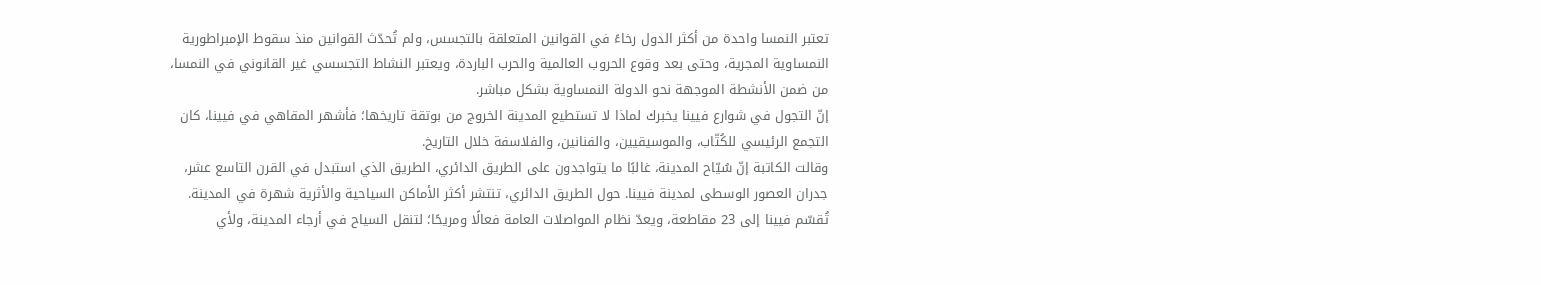تعتبر النمسا واحدة من أكثر الدول رخاءً في القوانين المتعلقة بالتجسس، ولم تُحدّث القوانين منذ سقوط الإمبراطورية النمساوية المجرية، وحتى بعد وقوع الحروب العالمية والحرب الباردة، ويعتبر النشاط التجسسي غير القانوني في النمسا، من ضمن الأنشطة الموجهة نحو الدولة النمساوية بشكل مباشر.
إنّ التجول في شوارع فيينا يخبرك لماذا لا تستطيع المدينة الخروج من بوتقة تاريخها؛ فأشهر المقاهي في فيينا، كان التجمع الرئيسي للكُتّاب، والموسيقيين، والفنانين، والفلاسفة خلال التاريخ.
وقالت الكاتبة إنّ سُيّاح المدينة، غالبًا ما يتواجدون على الطريق الدائري، الطريق الذي استبدل في القرن التاسع عشر، جدران العصور الوسطى لمدينة فيينا. حول الطريق الدائري، تنتشر أكثر الأماكن السياحية والأثرية شهرة في المدينة.
تُقسّم فيينا إلى 23 مقاطعة، ويعدّ نظام المواصلات العامة فعالًا ومريحًا؛ لتنقل السياح في أرجاء المدينة، ولأي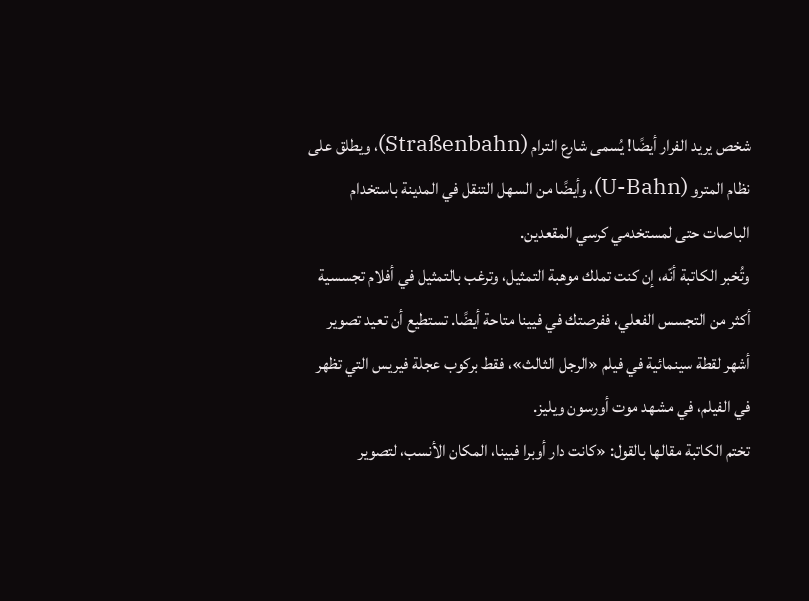شخص يريد الفرار أيضًا! يُسمى شارع الترام (Straßenbahn)، ويطلق على نظام المترو (U-Bahn)، وأيضًا من السهل التنقل في المدينة باستخدام الباصات حتى لمستخدمي كرسي المقعدين.
وتُخبر الكاتبة أنّه، إن كنت تملك موهبة التمثيل، وترغب بالتمثيل في أفلام تجسسية أكثر من التجسس الفعلي، ففرصتك في فيينا متاحة أيضًا. تستطيع أن تعيد تصوير أشهر لقطة سينمائية في فيلم «الرجل الثالث»، فقط بركوب عجلة فيريس التي تظهر في الفيلم، في مشهد موت أورسون ويليز.
تختم الكاتبة مقالها بالقول: «كانت دار أوبرا فيينا، المكان الأنسب، لتصوير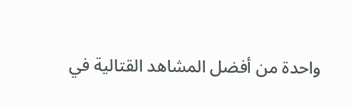واحدة من أفضل المشاهد القتالية في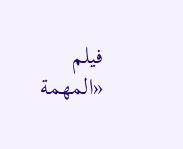فيلم «المهمة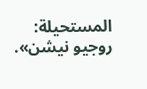المستحيلة: روجيو نيشن».